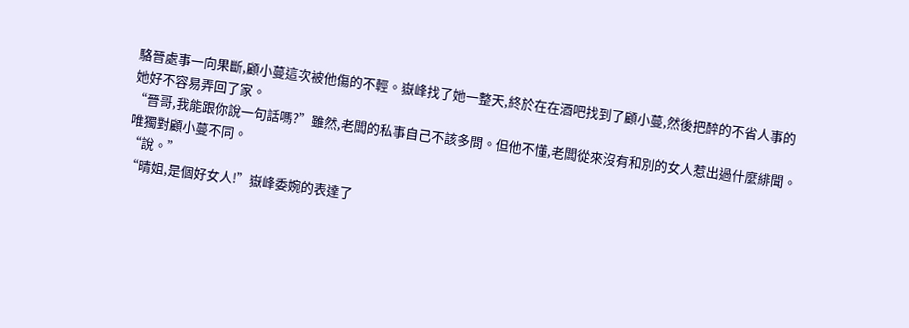駱晉處事一向果斷,顧小蔓這次被他傷的不輕。嶽峰找了她一整天,終於在在酒吧找到了顧小蔓,然後把醉的不省人事的她好不容易弄回了家。
“晉哥,我能跟你說一句話嗎?”雖然,老闆的私事自己不該多問。但他不懂,老闆從來沒有和別的女人惹出過什麼緋聞。唯獨對顧小蔓不同。
“說。”
“晴姐,是個好女人!”嶽峰委婉的表達了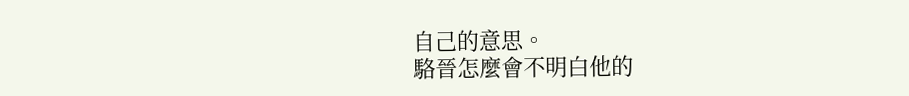自己的意思。
駱晉怎麼會不明白他的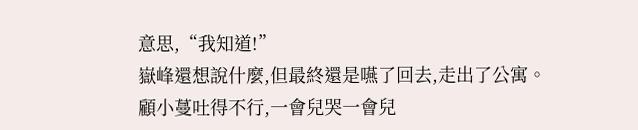意思,“我知道!”
嶽峰還想說什麼,但最終還是嚥了回去,走出了公寓。
顧小蔓吐得不行,一會兒哭一會兒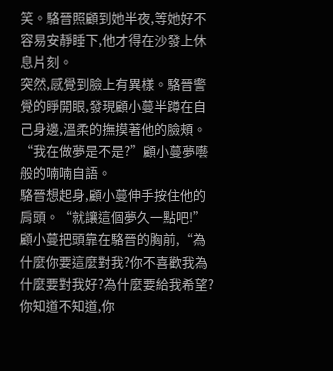笑。駱晉照顧到她半夜,等她好不容易安靜睡下,他才得在沙發上休息片刻。
突然,感覺到臉上有異樣。駱晉警覺的睜開眼,發現顧小蔓半蹲在自己身邊,溫柔的撫摸著他的臉頰。
“我在做夢是不是?”顧小蔓夢囈般的喃喃自語。
駱晉想起身,顧小蔓伸手按住他的肩頭。“就讓這個夢久一點吧!”顧小蔓把頭靠在駱晉的胸前,“為什麼你要這麼對我?你不喜歡我為什麼要對我好?為什麼要給我希望?你知道不知道,你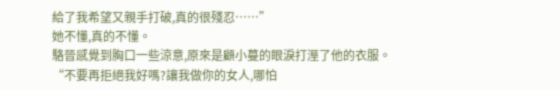給了我希望又親手打破,真的很殘忍……”
她不懂,真的不懂。
駱晉感覺到胸口一些涼意,原來是顧小蔓的眼淚打溼了他的衣服。
“不要再拒絕我好嗎?讓我做你的女人,哪怕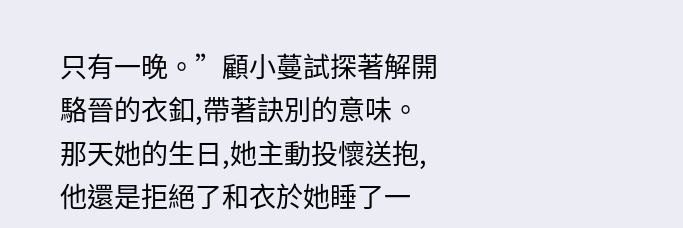只有一晚。”顧小蔓試探著解開駱晉的衣釦,帶著訣別的意味。
那天她的生日,她主動投懷送抱,他還是拒絕了和衣於她睡了一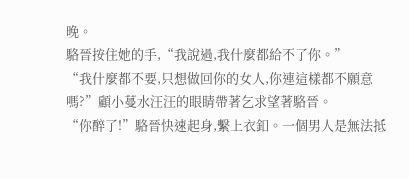晚。
駱晉按住她的手,“我說過,我什麼都給不了你。”
“我什麼都不要,只想做回你的女人,你連這樣都不願意嗎?”顧小蔓水汪汪的眼睛帶著乞求望著駱晉。
“你醉了!”駱晉快速起身,繫上衣釦。一個男人是無法抵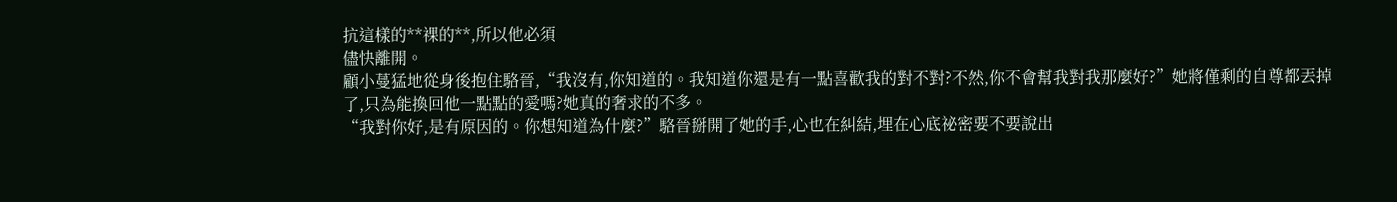抗這樣的**裸的**,所以他必須
儘快離開。
顧小蔓猛地從身後抱住駱晉,“我沒有,你知道的。我知道你還是有一點喜歡我的對不對?不然,你不會幫我對我那麼好?”她將僅剩的自尊都丟掉了,只為能換回他一點點的愛嗎?她真的奢求的不多。
“我對你好,是有原因的。你想知道為什麼?”駱晉掰開了她的手,心也在糾結,埋在心底祕密要不要說出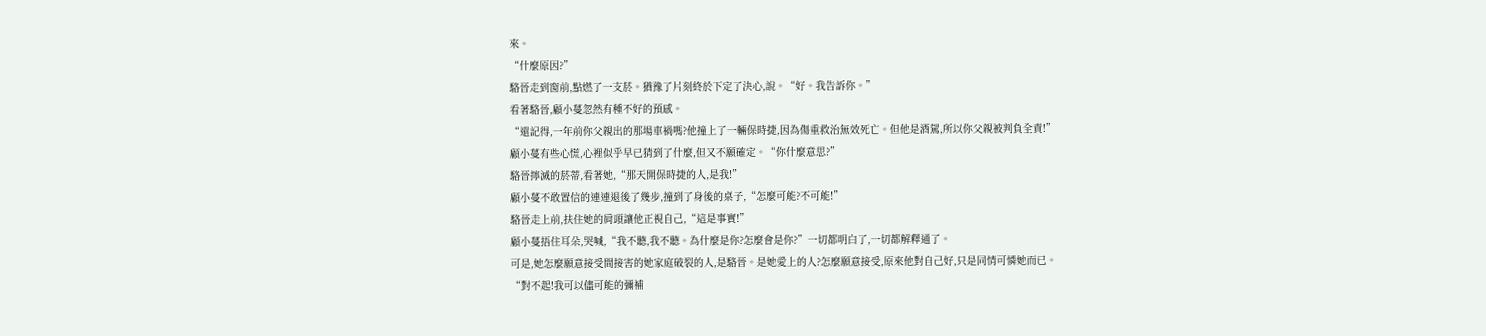來。
“什麼原因?”
駱晉走到窗前,點燃了一支菸。猶豫了片刻終於下定了決心,說。“好。我告訴你。”
看著駱晉,顧小蔓忽然有種不好的預感。
“還記得,一年前你父親出的那場車禍嗎?他撞上了一輛保時捷,因為傷重救治無效死亡。但他是酒駕,所以你父親被判負全責!”
顧小蔓有些心慌,心裡似乎早已猜到了什麼,但又不願確定。“你什麼意思?”
駱晉擰滅的菸蒂,看著她,“那天開保時捷的人,是我!”
顧小蔓不敢置信的連連退後了幾步,撞到了身後的桌子,“怎麼可能?不可能!”
駱晉走上前,扶住她的肩頭讓他正視自己,“這是事實!”
顧小蔓捂住耳朵,哭喊,“我不聽,我不聽。為什麼是你?怎麼會是你?”一切都明白了,一切都解釋通了。
可是,她怎麼願意接受間接害的她家庭破裂的人,是駱晉。是她愛上的人?怎麼願意接受,原來他對自己好,只是同情可憐她而已。
“對不起!我可以儘可能的彌補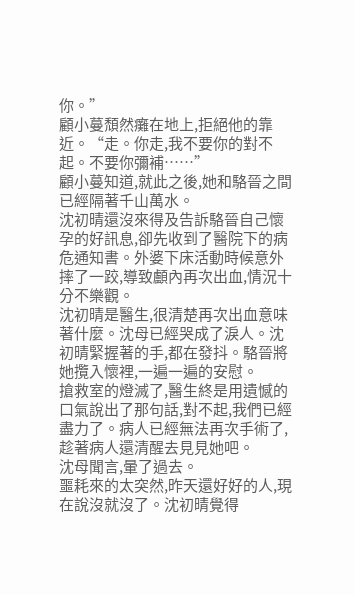你。”
顧小蔓頹然癱在地上,拒絕他的靠近。“走。你走,我不要你的對不起。不要你彌補……”
顧小蔓知道,就此之後,她和駱晉之間已經隔著千山萬水。
沈初晴還沒來得及告訴駱晉自己懷孕的好訊息,卻先收到了醫院下的病危通知書。外婆下床活動時候意外摔了一跤,導致顱內再次出血,情況十分不樂觀。
沈初晴是醫生,很清楚再次出血意味著什麼。沈母已經哭成了淚人。沈初晴緊握著的手,都在發抖。駱晉將她攬入懷裡,一遍一遍的安慰。
搶救室的燈滅了,醫生終是用遺憾的口氣說出了那句話,對不起,我們已經盡力了。病人已經無法再次手術了,趁著病人還清醒去見見她吧。
沈母聞言,暈了過去。
噩耗來的太突然,昨天還好好的人,現在說沒就沒了。沈初晴覺得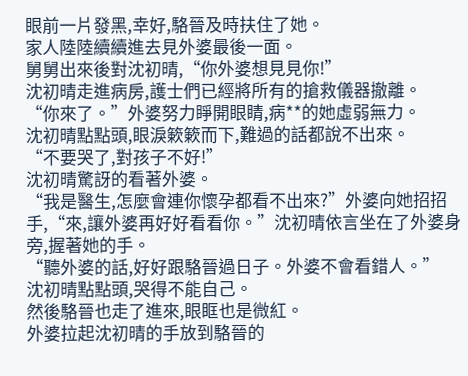眼前一片發黑,幸好,駱晉及時扶住了她。
家人陸陸續續進去見外婆最後一面。
舅舅出來後對沈初晴,“你外婆想見見你!”
沈初晴走進病房,護士們已經將所有的搶救儀器撤離。
“你來了。”外婆努力睜開眼睛,病**的她虛弱無力。
沈初晴點點頭,眼淚簌簌而下,難過的話都說不出來。
“不要哭了,對孩子不好!”
沈初晴驚訝的看著外婆。
“我是醫生,怎麼會連你懷孕都看不出來?”外婆向她招招手,“來,讓外婆再好好看看你。”沈初晴依言坐在了外婆身旁,握著她的手。
“聽外婆的話,好好跟駱晉過日子。外婆不會看錯人。”
沈初晴點點頭,哭得不能自己。
然後駱晉也走了進來,眼眶也是微紅。
外婆拉起沈初晴的手放到駱晉的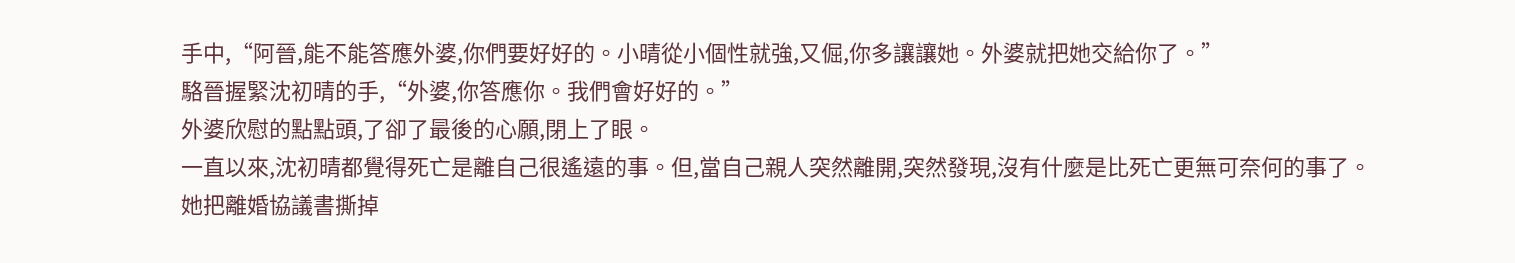手中,“阿晉,能不能答應外婆,你們要好好的。小晴從小個性就強,又倔,你多讓讓她。外婆就把她交給你了。”
駱晉握緊沈初晴的手,“外婆,你答應你。我們會好好的。”
外婆欣慰的點點頭,了卻了最後的心願,閉上了眼。
一直以來,沈初晴都覺得死亡是離自己很遙遠的事。但,當自己親人突然離開,突然發現,沒有什麼是比死亡更無可奈何的事了。
她把離婚協議書撕掉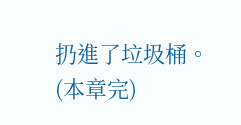扔進了垃圾桶。
(本章完)